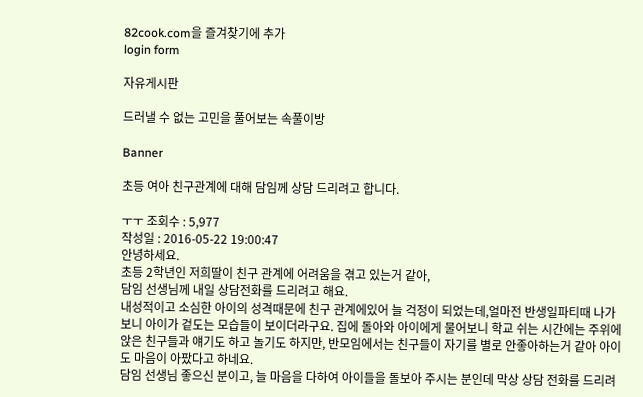82cook.com을 즐겨찾기에 추가
login form

자유게시판

드러낼 수 없는 고민을 풀어보는 속풀이방

Banner

초등 여아 친구관계에 대해 담임께 상담 드리려고 합니다.

ㅜㅜ 조회수 : 5,977
작성일 : 2016-05-22 19:00:47
안녕하세요.
초등 2학년인 저희딸이 친구 관계에 어려움을 겪고 있는거 같아,
담임 선생님께 내일 상담전화를 드리려고 해요.
내성적이고 소심한 아이의 성격때문에 친구 관계에있어 늘 걱정이 되었는데,얼마전 반생일파티때 나가 보니 아이가 겉도는 모습들이 보이더라구요. 집에 돌아와 아이에게 물어보니 학교 쉬는 시간에는 주위에 앉은 친구들과 얘기도 하고 놀기도 하지만, 반모임에서는 친구들이 자기를 별로 안좋아하는거 같아 아이도 마음이 아팠다고 하네요.
담임 선생님 좋으신 분이고, 늘 마음을 다하여 아이들을 돌보아 주시는 분인데 막상 상담 전화를 드리려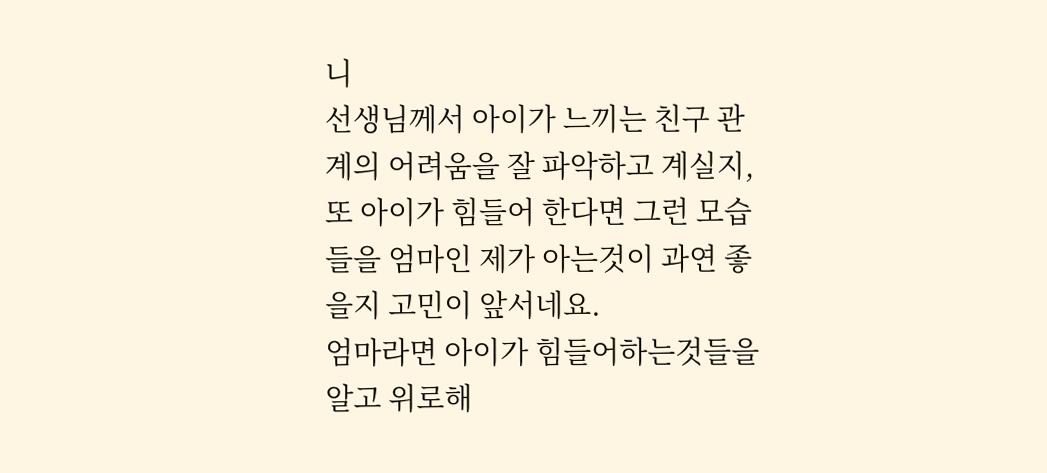니
선생님께서 아이가 느끼는 친구 관계의 어려움을 잘 파악하고 계실지, 또 아이가 힘들어 한다면 그런 모습들을 엄마인 제가 아는것이 과연 좋을지 고민이 앞서네요.
엄마라면 아이가 힘들어하는것들을 알고 위로해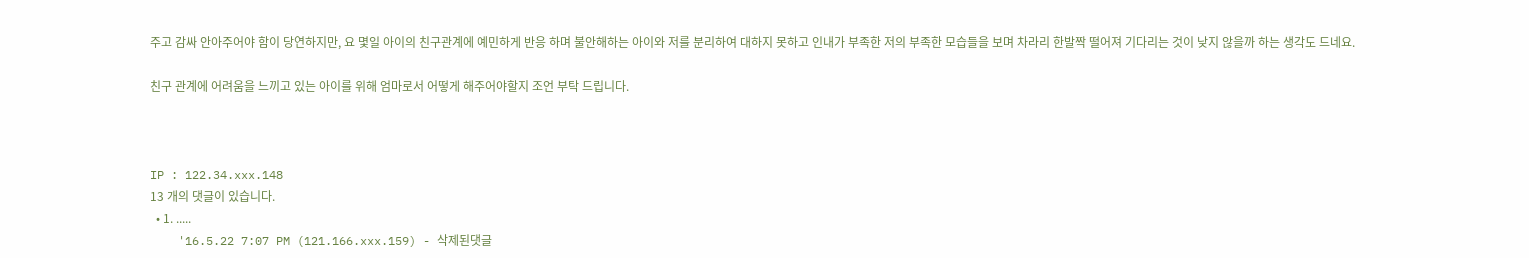주고 감싸 안아주어야 함이 당연하지만, 요 몇일 아이의 친구관계에 예민하게 반응 하며 불안해하는 아이와 저를 분리하여 대하지 못하고 인내가 부족한 저의 부족한 모습들을 보며 차라리 한발짝 떨어져 기다리는 것이 낮지 않을까 하는 생각도 드네요.

친구 관계에 어려움을 느끼고 있는 아이를 위해 엄마로서 어떻게 해주어야할지 조언 부탁 드립니다.



IP : 122.34.xxx.148
13 개의 댓글이 있습니다.
  • 1. .....
    '16.5.22 7:07 PM (121.166.xxx.159) - 삭제된댓글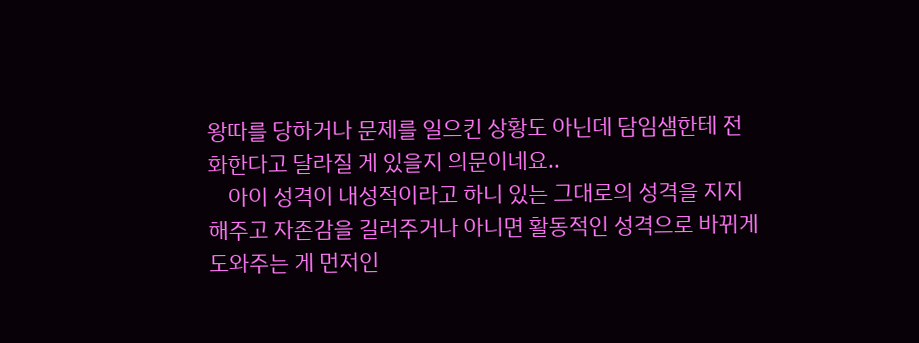왕따를 당하거나 문제를 일으킨 상황도 아닌데 담임샘한테 전화한다고 달라질 게 있을지 의문이네요..
    아이 성격이 내성적이라고 하니 있는 그대로의 성격을 지지해주고 자존감을 길러주거나 아니면 활동적인 성격으로 바뀌게 도와주는 게 먼저인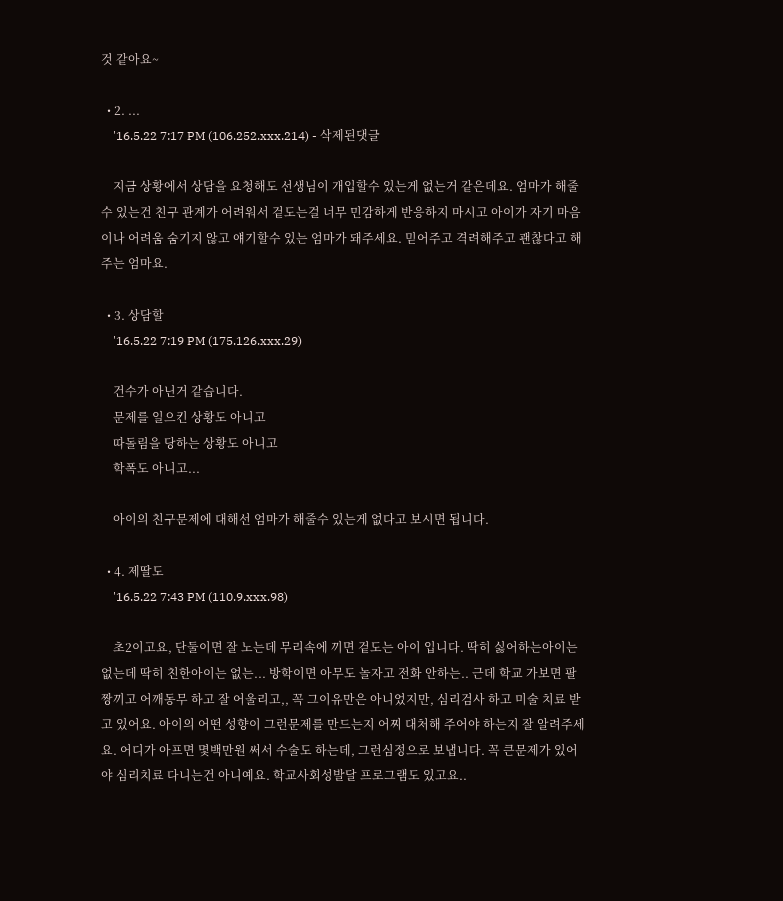것 같아요~

  • 2. ...
    '16.5.22 7:17 PM (106.252.xxx.214) - 삭제된댓글

    지금 상황에서 상담을 요청해도 선생님이 개입할수 있는게 없는거 같은데요. 엄마가 해줄수 있는건 친구 관계가 어려워서 겉도는걸 너무 민감하게 반응하지 마시고 아이가 자기 마음이나 어려움 숨기지 않고 얘기할수 있는 엄마가 돼주세요. 믿어주고 격려해주고 괜찮다고 해주는 엄마요.

  • 3. 상담할
    '16.5.22 7:19 PM (175.126.xxx.29)

    건수가 아닌거 같습니다.
    문제를 일으킨 상황도 아니고
    따돌림을 당하는 상황도 아니고
    학폭도 아니고...

    아이의 친구문제에 대해선 엄마가 해줄수 있는게 없다고 보시면 됩니다.

  • 4. 제딸도
    '16.5.22 7:43 PM (110.9.xxx.98)

    초2이고요, 단둘이면 잘 노는데 무리속에 끼면 겉도는 아이 입니다. 딱히 싫어하는아이는 없는데 딱히 친한아이는 없는... 방학이면 아무도 놀자고 전화 안하는.. 근데 학교 가보면 팔짱끼고 어깨동무 하고 잘 어울리고,, 꼭 그이유만은 아니었지만, 심리검사 하고 미술 치료 받고 있어요. 아이의 어떤 성향이 그런문제를 만드는지 어찌 대처해 주어야 하는지 잘 알려주세요. 어디가 아프면 몇백만원 써서 수술도 하는데, 그런심정으로 보냅니다. 꼭 큰문제가 있어야 심리치료 다니는건 아니예요. 학교사회성발달 프로그램도 있고요..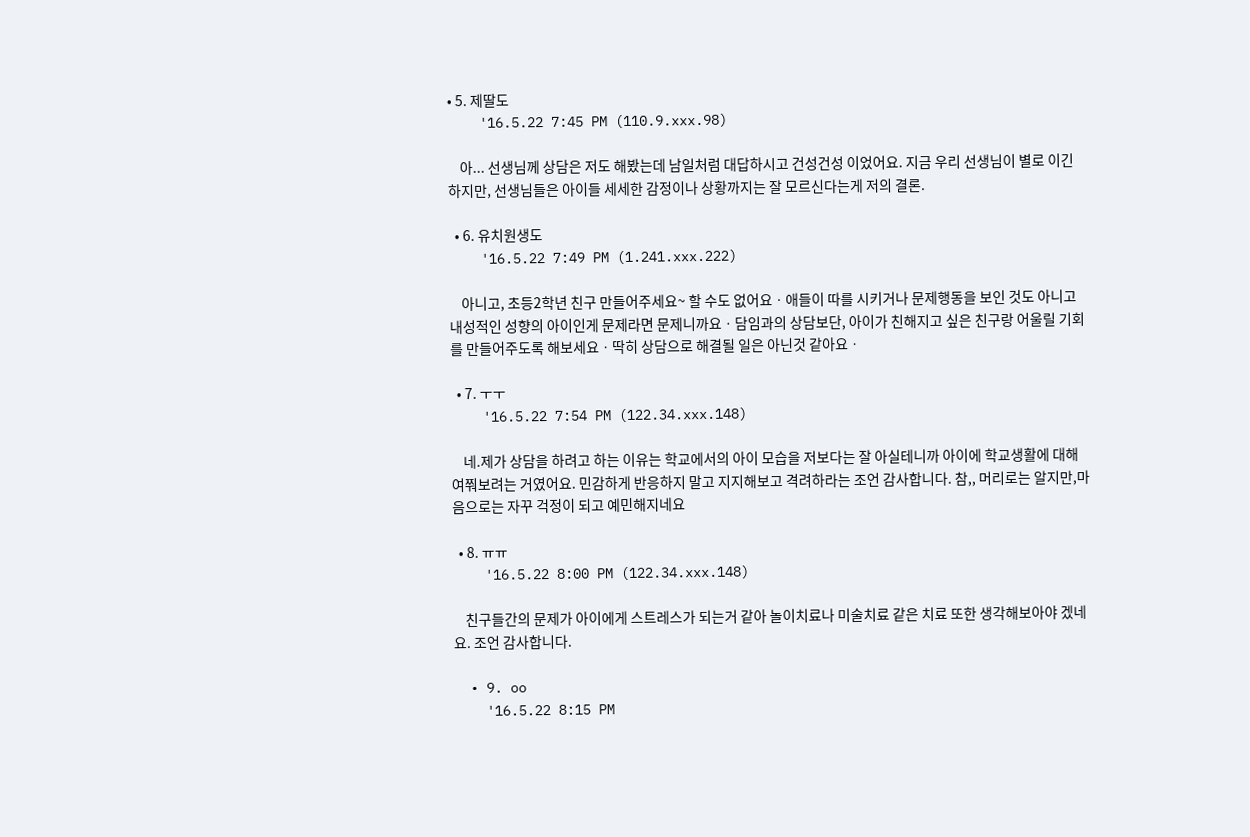• 5. 제딸도
    '16.5.22 7:45 PM (110.9.xxx.98)

    아... 선생님께 상담은 저도 해봤는데 남일처럼 대답하시고 건성건성 이었어요. 지금 우리 선생님이 별로 이긴 하지만, 선생님들은 아이들 세세한 감정이나 상황까지는 잘 모르신다는게 저의 결론.

  • 6. 유치원생도
    '16.5.22 7:49 PM (1.241.xxx.222)

    아니고, 초등2학년 친구 만들어주세요~ 할 수도 없어요ㆍ애들이 따를 시키거나 문제행동을 보인 것도 아니고 내성적인 성향의 아이인게 문제라면 문제니까요ㆍ담임과의 상담보단, 아이가 친해지고 싶은 친구랑 어울릴 기회를 만들어주도록 해보세요ㆍ딱히 상담으로 해결될 일은 아닌것 같아요ㆍ

  • 7. ㅜㅜ
    '16.5.22 7:54 PM (122.34.xxx.148)

    네.제가 상담을 하려고 하는 이유는 학교에서의 아이 모습을 저보다는 잘 아실테니까 아이에 학교생활에 대해 여쭤보려는 거였어요. 민감하게 반응하지 말고 지지해보고 격려하라는 조언 감사합니다. 참,, 머리로는 알지만,마음으로는 자꾸 걱정이 되고 예민해지네요

  • 8. ㅠㅠ
    '16.5.22 8:00 PM (122.34.xxx.148)

    친구들간의 문제가 아이에게 스트레스가 되는거 같아 놀이치료나 미술치료 같은 치료 또한 생각해보아야 겠네요. 조언 감사합니다.

  • 9. oo
    '16.5.22 8:15 PM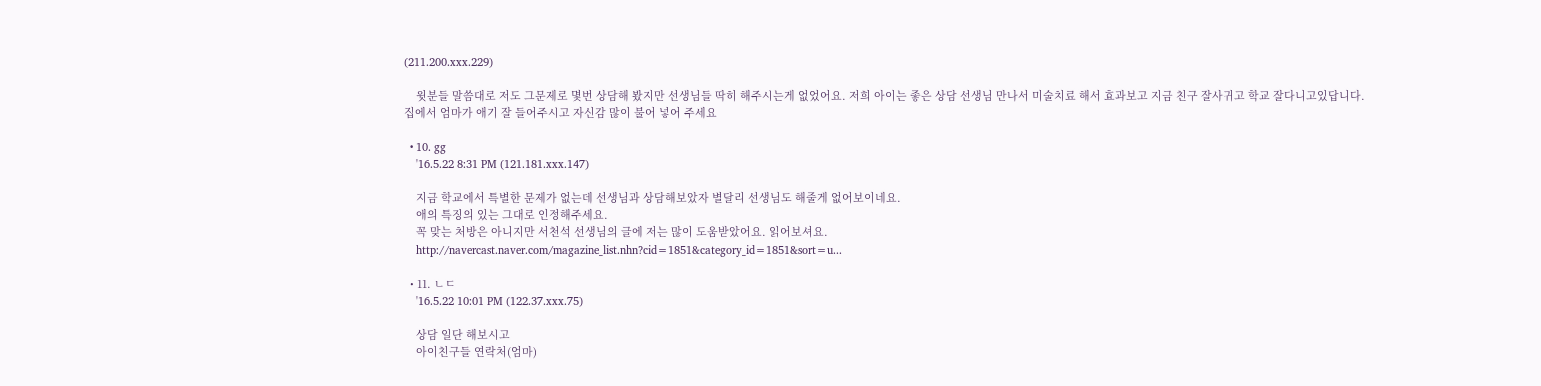(211.200.xxx.229)

    윗분들 말씀대로 저도 그문제로 몇번 상담해 봤지만 선생님들 딱히 해주시는게 없었어요. 저희 아이는 좋은 상담 선생님 만나서 미술치료 해서 효과보고 지금 친구 잘사귀고 학교 잘다니고있답니다. 집에서 엄마가 애기 잘 들어주시고 자신감 많이 불어 넣어 주세요

  • 10. gg
    '16.5.22 8:31 PM (121.181.xxx.147)

    지금 학교에서 특별한 문제가 없는데 선생님과 상담해보았자 별달리 선생님도 해줄게 없어보이네요.
    애의 특징의 있는 그대로 인정해주세요.
    꼭 맞는 처방은 아니지만 서천석 선생님의 글에 저는 많이 도움받았어요. 읽어보셔요.
    http://navercast.naver.com/magazine_list.nhn?cid=1851&category_id=1851&sort=u...

  • 11. ㄴㄷ
    '16.5.22 10:01 PM (122.37.xxx.75)

    상담 일단 해보시고
    아이친구들 연락처(엄마)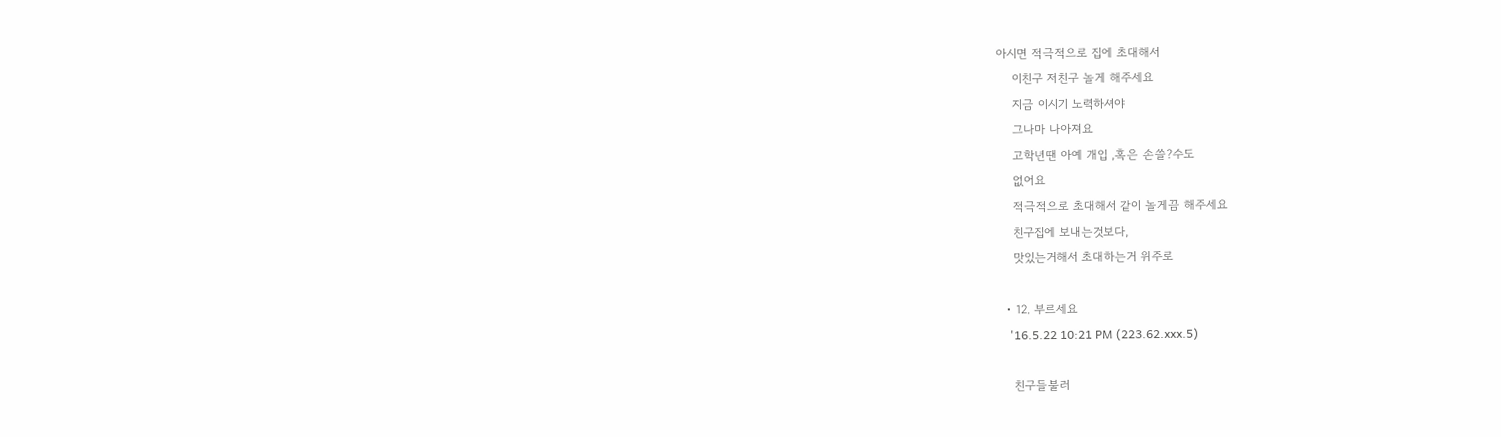아시면 적극적으로 집에 초대해서
    이친구 저친구 놀게 해주세요
    지금 이시기 노력하셔야
    그나마 나아져요
    고학년땐 아예 개입 ,혹은 손쓸?수도
    없어요
    적극적으로 초대해서 같이 놀게끔 해주세요
    친구집에 보내는것보다,
    맛있는거해서 초대하는거 위주로

  • 12. 부르세요
    '16.5.22 10:21 PM (223.62.xxx.5)

    친구들불러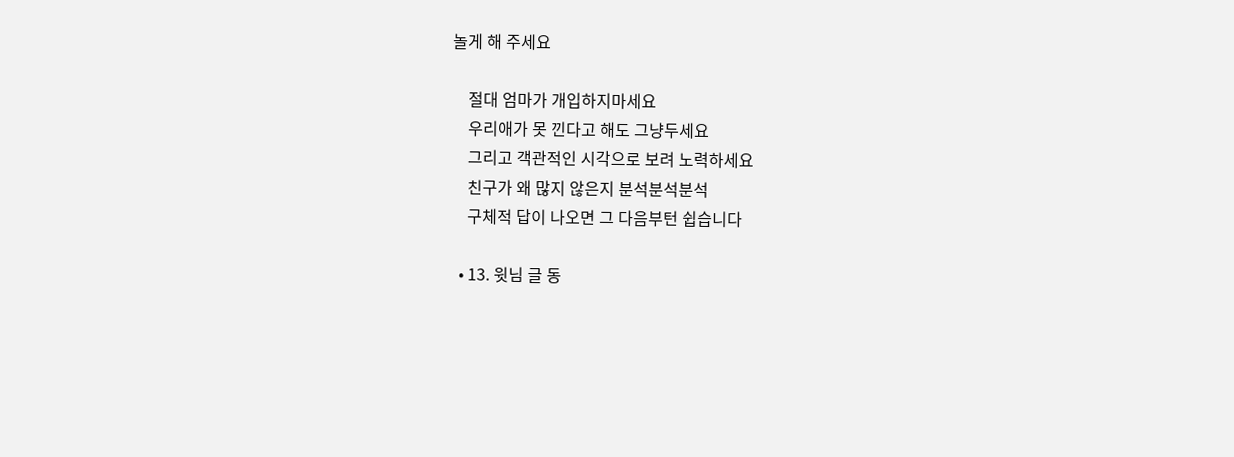놀게 해 주세요

    절대 엄마가 개입하지마세요
    우리애가 못 낀다고 해도 그냥두세요
    그리고 객관적인 시각으로 보려 노력하세요
    친구가 왜 많지 않은지 분석분석분석
    구체적 답이 나오면 그 다음부턴 쉽습니다

  • 13. 윗님 글 동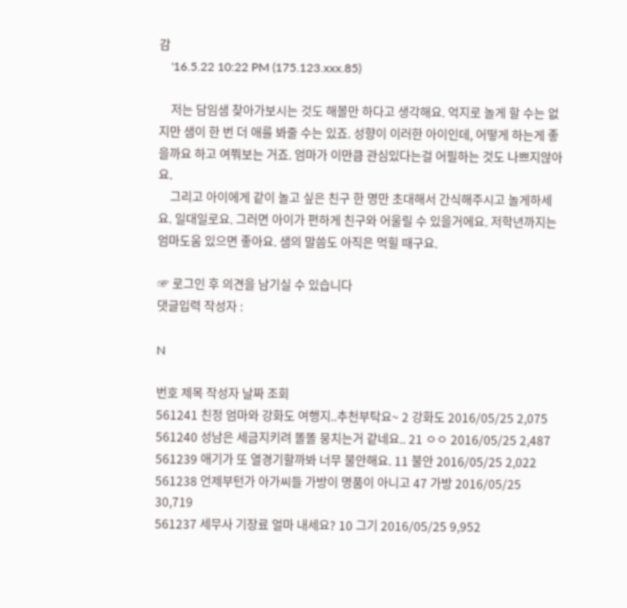감
    '16.5.22 10:22 PM (175.123.xxx.85)

    저는 담임샘 찾아가보시는 것도 해볼만 하다고 생각해요. 억지로 놀게 할 수는 없지만 샘이 한 번 더 애를 봐줄 수는 있죠. 성향이 이러한 아이인데, 어떻게 하는게 좋을까요 하고 여쭤보는 거죠. 엄마가 이만큼 관심있다는걸 어필하는 것도 나쁘지않아요.
    그리고 아이에게 같이 놀고 싶은 친구 한 명만 초대해서 간식해주시고 놀게하세요. 일대일로요. 그러면 아이가 편하게 친구와 어울릴 수 있을거에요. 저학년까지는 엄마도움 있으면 좋아요. 샘의 말씀도 아직은 먹힐 때구요.

☞ 로그인 후 의견을 남기실 수 있습니다
댓글입력 작성자 :

N

번호 제목 작성자 날짜 조회
561241 친정 엄마와 강화도 여행지..추천부탁요~ 2 강화도 2016/05/25 2,075
561240 성남은 세금지키려 똘똘 뭉치는거 같네요.. 21 ㅇㅇ 2016/05/25 2,487
561239 애기가 또 열경기할까봐 너무 불안해요. 11 불안 2016/05/25 2,022
561238 언제부턴가 아가씨들 가방이 명품이 아니고 47 가방 2016/05/25 30,719
561237 세무사 기장료 얼마 내세요? 10 그기 2016/05/25 9,952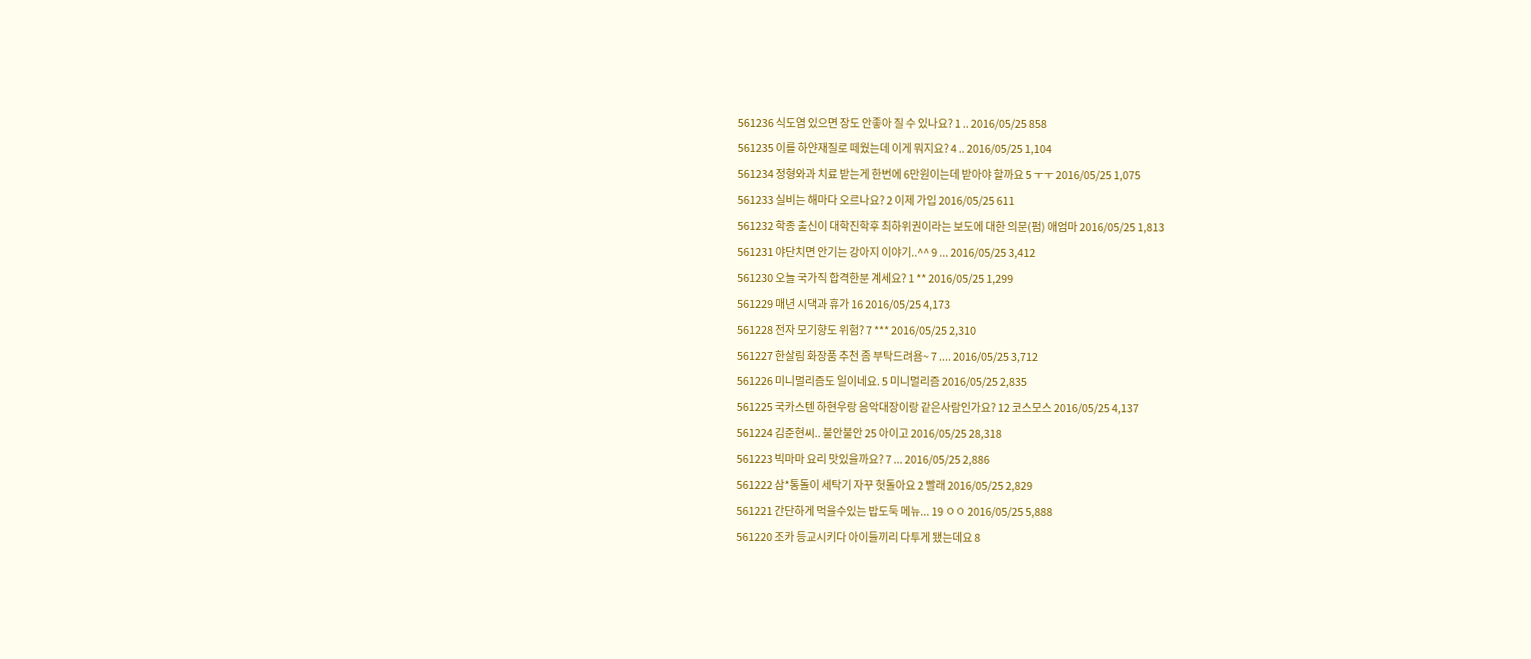561236 식도염 있으면 장도 안좋아 질 수 있나요? 1 .. 2016/05/25 858
561235 이를 하얀재질로 떼웠는데 이게 뭐지요? 4 .. 2016/05/25 1,104
561234 정형와과 치료 받는게 한번에 6만원이는데 받아야 할까요 5 ㅜㅜ 2016/05/25 1,075
561233 실비는 해마다 오르나요? 2 이제 가입 2016/05/25 611
561232 학종 출신이 대학진학후 최하위권이라는 보도에 대한 의문(펌) 애엄마 2016/05/25 1,813
561231 야단치면 안기는 강아지 이야기..^^ 9 ... 2016/05/25 3,412
561230 오늘 국가직 합격한분 계세요? 1 ** 2016/05/25 1,299
561229 매년 시댁과 휴가 16 2016/05/25 4,173
561228 전자 모기향도 위험? 7 *** 2016/05/25 2,310
561227 한살림 화장품 추천 좀 부탁드려욤~ 7 .... 2016/05/25 3,712
561226 미니멀리즘도 일이네요. 5 미니멀리즘 2016/05/25 2,835
561225 국카스텐 하현우랑 음악대장이랑 같은사람인가요? 12 코스모스 2016/05/25 4,137
561224 김준현씨.. 불안불안 25 아이고 2016/05/25 28,318
561223 빅마마 요리 맛있을까요? 7 ... 2016/05/25 2,886
561222 삼*통돌이 세탁기 자꾸 헛돌아요 2 빨래 2016/05/25 2,829
561221 간단하게 먹을수있는 밥도둑 메뉴... 19 ㅇㅇ 2016/05/25 5,888
561220 조카 등교시키다 아이들끼리 다투게 됐는데요 8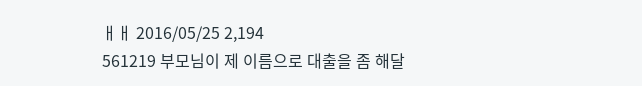ㅐㅐ 2016/05/25 2,194
561219 부모님이 제 이름으로 대출을 좀 해달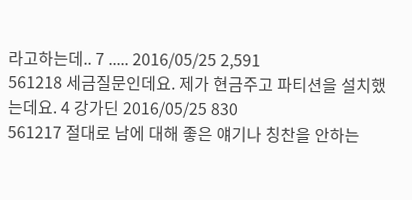라고하는데.. 7 ..... 2016/05/25 2,591
561218 세금질문인데요. 제가 현금주고 파티션을 설치했는데요. 4 강가딘 2016/05/25 830
561217 절대로 남에 대해 좋은 얘기나 칭찬을 안하는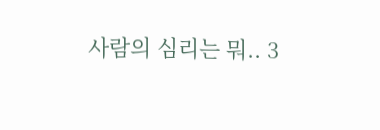사람의 심리는 뭐.. 3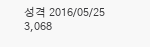성격 2016/05/25 3,068